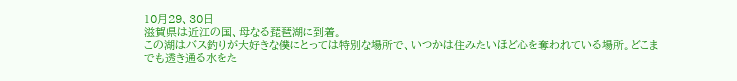10月29、30日
滋賀県は近江の国、母なる琵琶湖に到着。
この湖はバス釣りが大好きな僕にとっては特別な場所で、いつかは住みたいほど心を奪われている場所。どこまでも透き通る水をた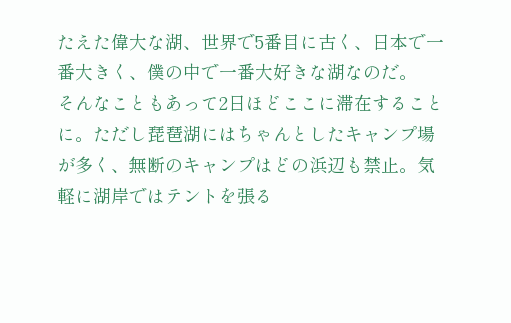たえた偉大な湖、世界で5番目に古く、日本で一番大きく、僕の中で一番大好きな湖なのだ。
そんなこともあって2日ほどここに滞在することに。ただし琵琶湖にはちゃんとしたキャンプ場が多く、無断のキャンプはどの浜辺も禁止。気軽に湖岸ではテントを張る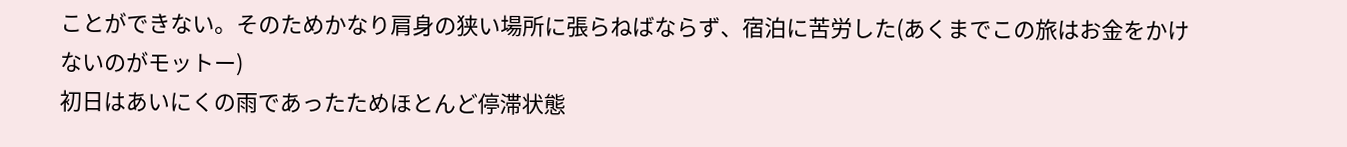ことができない。そのためかなり肩身の狭い場所に張らねばならず、宿泊に苦労した(あくまでこの旅はお金をかけないのがモットー)
初日はあいにくの雨であったためほとんど停滞状態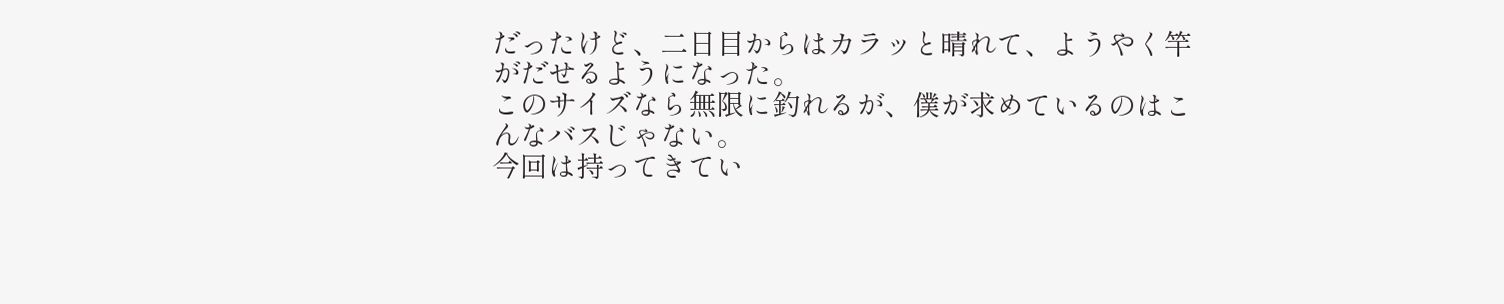だったけど、二日目からはカラッと晴れて、ようやく竿がだせるようになった。
このサイズなら無限に釣れるが、僕が求めているのはこんなバスじゃない。
今回は持ってきてい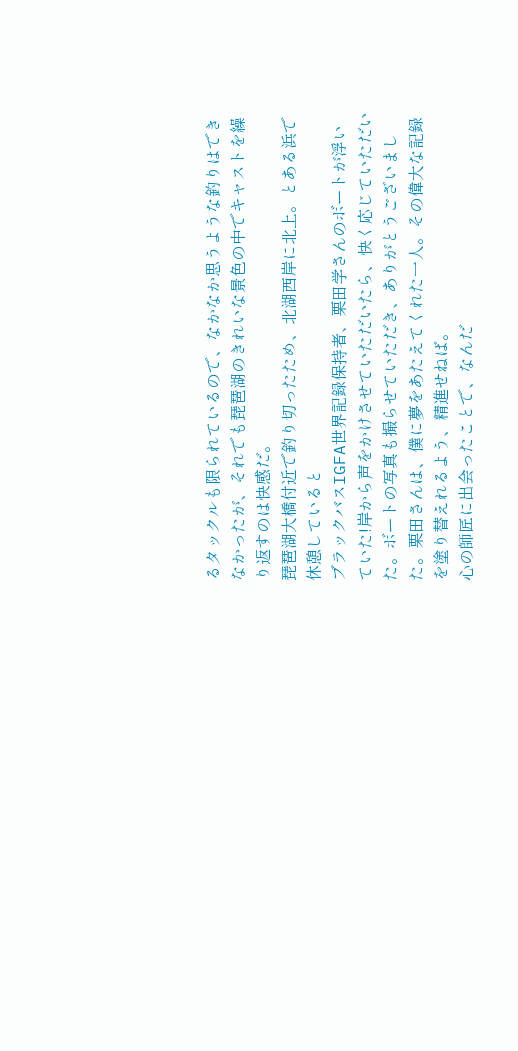るタックルも限られているので、なかなか思うような釣りはできなかったが、それでも琵琶湖のきれいな景色の中でキャストを繰り返すのは快感だ。
琵琶湖大橋付近で釣り切ったため、北湖西岸に北上。とある浜で休憩していると
ブラックバスIGFA世界記録保持者、栗田学さんのボートが浮いていた!岸から声をかけさせていただいたら、快く応じていただいた。ボートの写真も撮らせていただき、ありがとうございました。栗田さんは、僕に夢をあたえてくれた一人。その偉大な記録を塗り替えれるよう、精進せねば。
心の師匠に出会ったことで、なんだ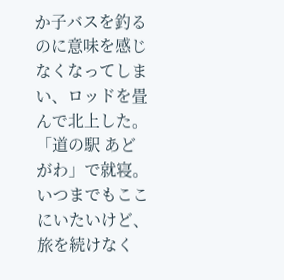か子バスを釣るのに意味を感じなくなってしまい、ロッドを畳んで北上した。「道の駅 あどがわ」で就寝。いつまでもここにいたいけど、旅を続けなく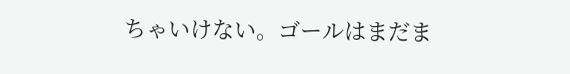ちゃいけない。ゴールはまだま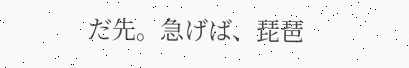だ先。急げば、琵琶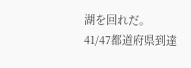湖を回れだ。
41/47都道府県到達